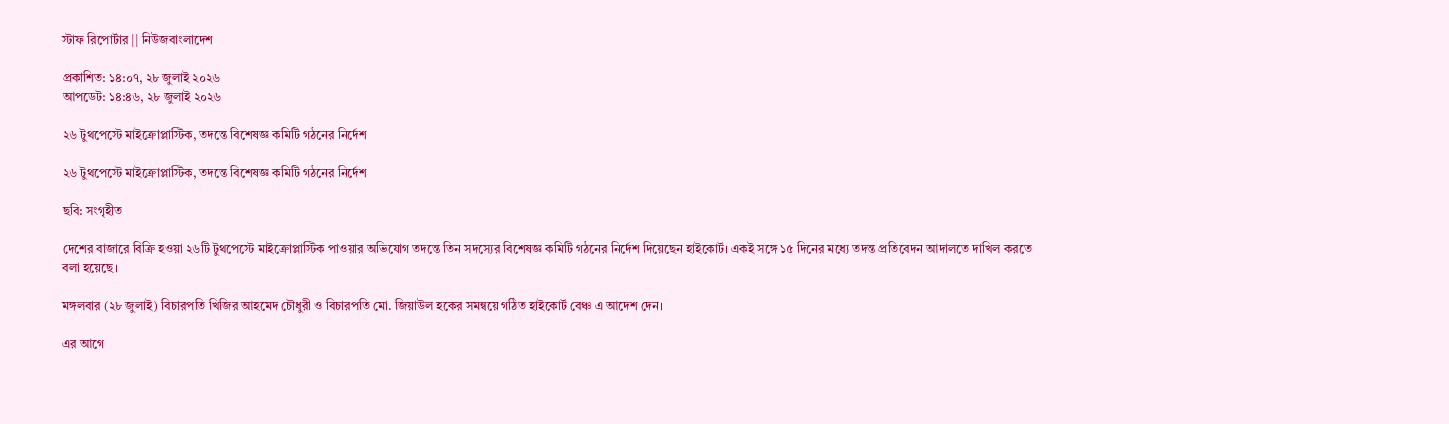স্টাফ রিপোর্টার || নিউজবাংলাদেশ

প্রকাশিত: ১৪:০৭, ২৮ জুলাই ২০২৬
আপডেট: ১৪:৪৬, ২৮ জুলাই ২০২৬

২৬ টুথপেস্টে মাইক্রোপ্লাস্টিক, তদন্তে বিশেষজ্ঞ কমিটি গঠনের নির্দেশ

২৬ টুথপেস্টে মাইক্রোপ্লাস্টিক, তদন্তে বিশেষজ্ঞ কমিটি গঠনের নির্দেশ

ছবি: সংগৃহীত

দেশের বাজারে বিক্রি হওয়া ২৬টি টুথপেস্টে মাইক্রোপ্লাস্টিক পাওয়ার অভিযোগ তদন্তে তিন সদস্যের বিশেষজ্ঞ কমিটি গঠনের নির্দেশ দিয়েছেন হাইকোর্ট। একই সঙ্গে ১৫ দিনের মধ্যে তদন্ত প্রতিবেদন আদালতে দাখিল করতে বলা হয়েছে।

মঙ্গলবার (২৮ জুলাই) বিচারপতি খিজির আহমেদ চৌধুরী ও বিচারপতি মো. জিয়াউল হকের সমন্বয়ে গঠিত হাইকোর্ট বেঞ্চ এ আদেশ দেন।

এর আগে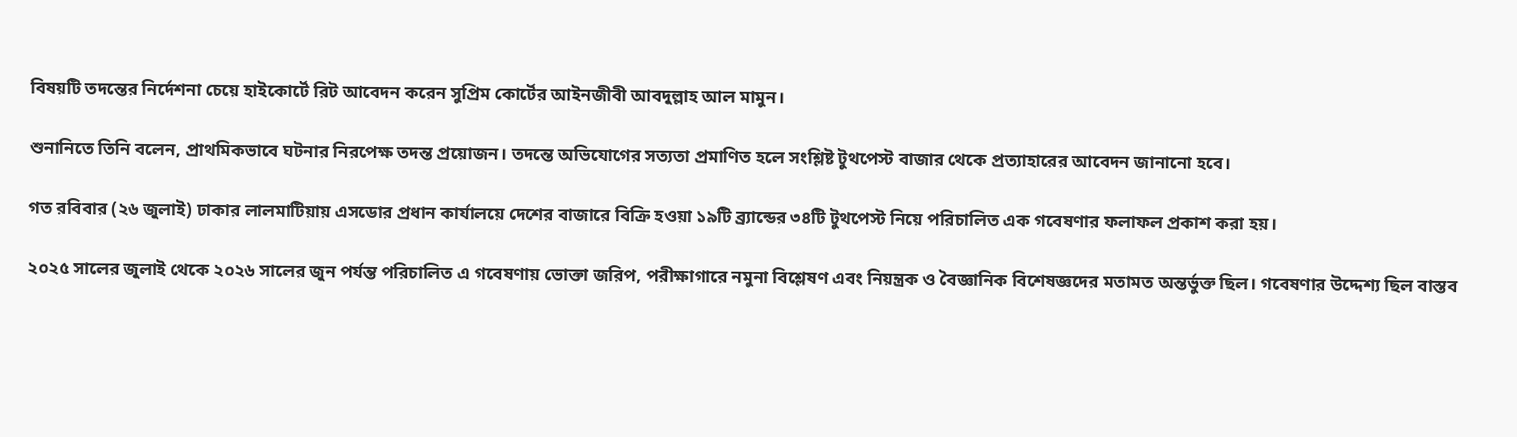বিষয়টি তদন্তের নির্দেশনা চেয়ে হাইকোর্টে রিট আবেদন করেন সুপ্রিম কোর্টের আইনজীবী আবদুল্লাহ আল মামুন।

শুনানিতে তিনি বলেন, প্রাথমিকভাবে ঘটনার নিরপেক্ষ তদন্ত প্রয়োজন। তদন্তে অভিযোগের সত্যতা প্রমাণিত হলে সংশ্লিষ্ট টুথপেস্ট বাজার থেকে প্রত্যাহারের আবেদন জানানো হবে।

গত রবিবার (২৬ জুলাই) ঢাকার লালমাটিয়ায় এসডোর প্রধান কার্যালয়ে দেশের বাজারে বিক্রি হওয়া ১৯টি ব্র্যান্ডের ৩৪টি টুথপেস্ট নিয়ে পরিচালিত এক গবেষণার ফলাফল প্রকাশ করা হয়।

২০২৫ সালের জুলাই থেকে ২০২৬ সালের জুন পর্যন্ত পরিচালিত এ গবেষণায় ভোক্তা জরিপ, পরীক্ষাগারে নমুনা বিশ্লেষণ এবং নিয়ন্ত্রক ও বৈজ্ঞানিক বিশেষজ্ঞদের মতামত অন্তর্ভুক্ত ছিল। গবেষণার উদ্দেশ্য ছিল বাস্তব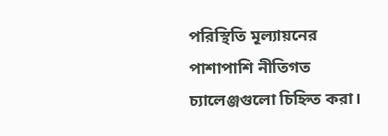পরিস্থিতি মূল্যায়নের পাশাপাশি নীতিগত চ্যালেঞ্জগুলো চিহ্নিত করা।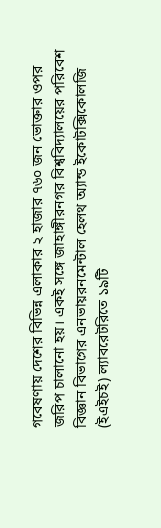গবেষণায় দেশের বিভিন্ন এলাকার ২ হাজার ৭৬০ জন ভোক্তার ওপর জরিপ চালানো হয়। একই সঙ্গে জাহাঙ্গীরনগর বিশ্ববিদ্যালয়ের পরিবেশ বিজ্ঞান বিভাগের এনভায়রনমেন্টাল হেলথ অ্যান্ড ইকোটক্সিকোলজি (ইএইচই) ল্যাবরেটরিতে ১৯টি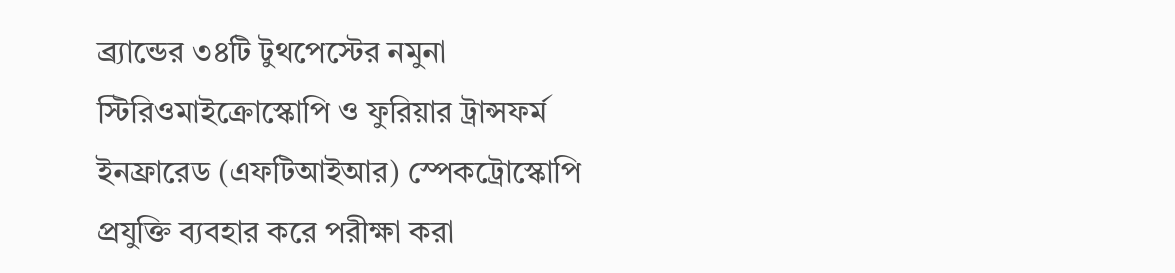ব্র্যান্ডের ৩৪টি টুথপেস্টের নমুনা স্টিরিওমাইক্রোস্কোপি ও ফুরিয়ার ট্রান্সফর্ম ইনফ্রারেড (এফটিআইআর) স্পেকট্রোস্কোপি প্রযুক্তি ব্যবহার করে পরীক্ষা করা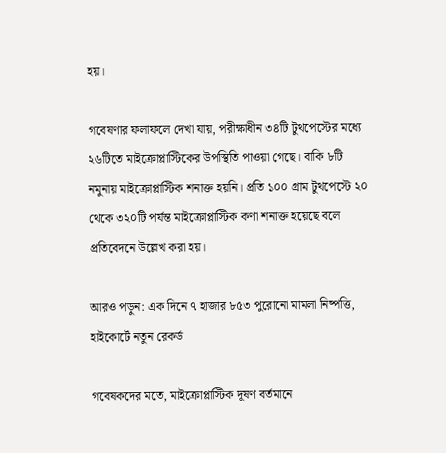হয়।

গবেষণার ফলাফলে দেখা যায়, পরীক্ষাধীন ৩৪টি টুথপেস্টের মধ্যে ২৬টিতে মাইক্রোপ্লাস্টিকের উপস্থিতি পাওয়া গেছে। বাকি ৮টি নমুনায় মাইক্রোপ্লাস্টিক শনাক্ত হয়নি। প্রতি ১০০ গ্রাম টুথপেস্টে ২০ থেকে ৩২০টি পর্যন্ত মাইক্রোপ্লাস্টিক কণা শনাক্ত হয়েছে বলে প্রতিবেদনে উল্লেখ করা হয়।

আরও পড়ুন: এক দিনে ৭ হাজার ৮৫৩ পুরোনো মামলা নিষ্পত্তি, হাইকোর্টে নতুন রেকর্ড

গবেষকদের মতে, মাইক্রোপ্লাস্টিক দূষণ বর্তমানে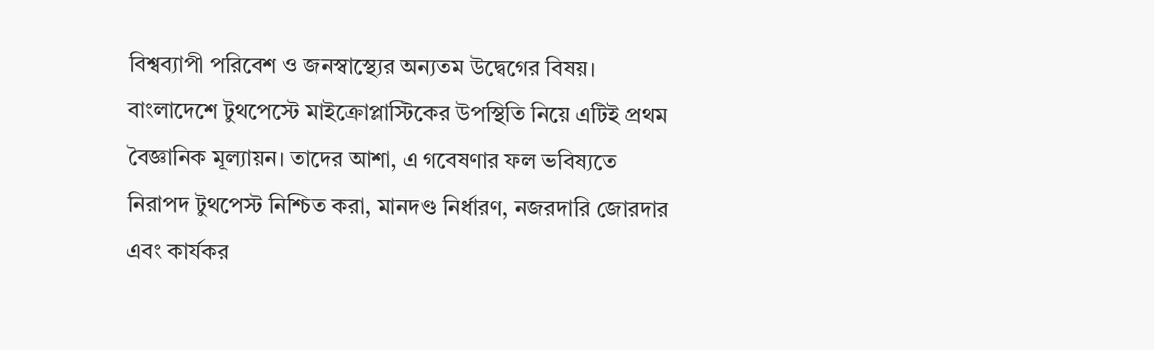বিশ্বব্যাপী পরিবেশ ও জনস্বাস্থ্যের অন্যতম উদ্বেগের বিষয়। বাংলাদেশে টুথপেস্টে মাইক্রোপ্লাস্টিকের উপস্থিতি নিয়ে এটিই প্রথম বৈজ্ঞানিক মূল্যায়ন। তাদের আশা, এ গবেষণার ফল ভবিষ্যতে নিরাপদ টুথপেস্ট নিশ্চিত করা, মানদণ্ড নির্ধারণ, নজরদারি জোরদার এবং কার্যকর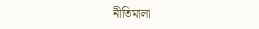নীতিমালা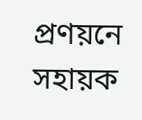প্রণয়নে সহায়ক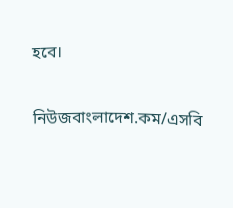হবে।

নিউজবাংলাদেশ.কম/এসবি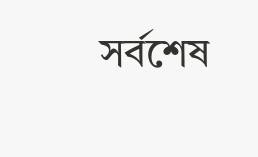সর্বশেষ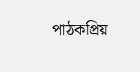পাঠকপ্রিয়